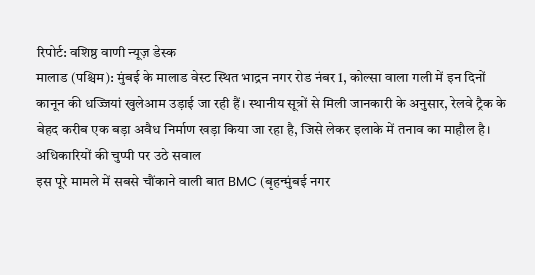रिपोर्ट: वशिष्ठ वाणी न्यूज़ डेस्क
मालाड (पश्चिम): मुंबई के मालाड वेस्ट स्थित भाद्रन नगर रोड नंबर 1, कोल्सा वाला गली में इन दिनों कानून की धज्जियां खुलेआम उड़ाई जा रही हैं। स्थानीय सूत्रों से मिली जानकारी के अनुसार, रेलवे ट्रैक के बेहद करीब एक बड़ा अवैध निर्माण खड़ा किया जा रहा है, जिसे लेकर इलाके में तनाव का माहौल है।
अधिकारियों की चुप्पी पर उठे सवाल
इस पूरे मामले में सबसे चौंकाने वाली बात BMC (बृहन्मुंबई नगर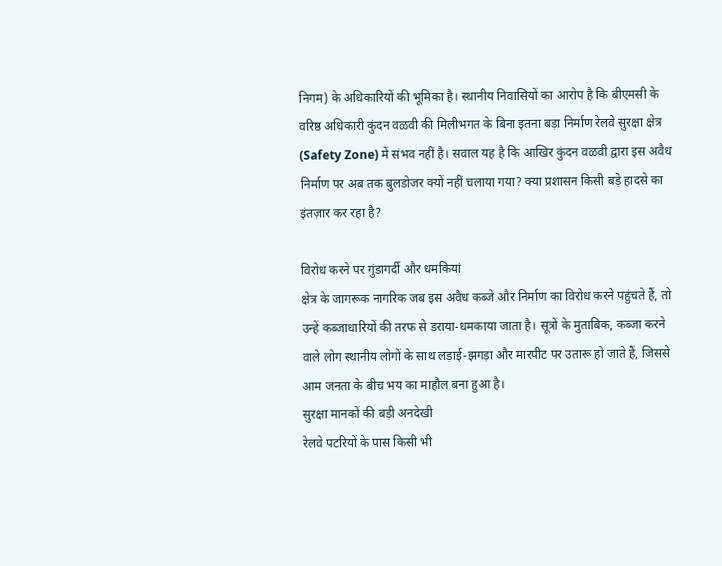निगम) के अधिकारियों की भूमिका है। स्थानीय निवासियों का आरोप है कि बीएमसी के वरिष्ठ अधिकारी कुंदन वळवी की मिलीभगत के बिना इतना बड़ा निर्माण रेलवे सुरक्षा क्षेत्र (Safety Zone) में संभव नहीं है। सवाल यह है कि आखिर कुंदन वळवी द्वारा इस अवैध निर्माण पर अब तक बुलडोजर क्यों नहीं चलाया गया? क्या प्रशासन किसी बड़े हादसे का इंतज़ार कर रहा है?

विरोध करने पर गुंडागर्दी और धमकियां
क्षेत्र के जागरूक नागरिक जब इस अवैध कब्जे और निर्माण का विरोध करने पहुंचते हैं, तो उन्हें कब्जाधारियों की तरफ से डराया-धमकाया जाता है। सूत्रों के मुताबिक, कब्जा करने वाले लोग स्थानीय लोगों के साथ लड़ाई-झगड़ा और मारपीट पर उतारू हो जाते हैं, जिससे आम जनता के बीच भय का माहौल बना हुआ है।
सुरक्षा मानकों की बड़ी अनदेखी
रेलवे पटरियों के पास किसी भी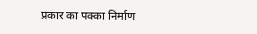प्रकार का पक्का निर्माण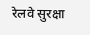रेलवे सुरक्षा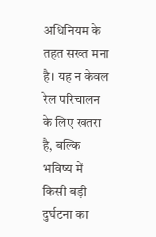अधिनियम के तहत सख्त मना है। यह न केवल रेल परिचालन के लिए खतरा है, बल्कि भविष्य में किसी बड़ी दुर्घटना का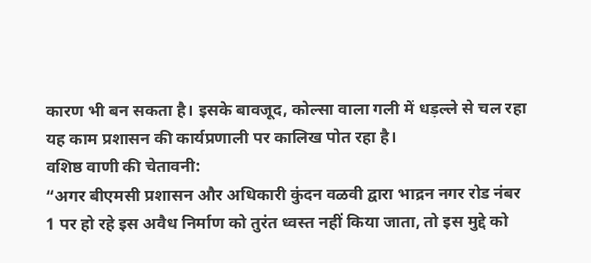कारण भी बन सकता है। इसके बावजूद, कोल्सा वाला गली में धड़ल्ले से चल रहा यह काम प्रशासन की कार्यप्रणाली पर कालिख पोत रहा है।
वशिष्ठ वाणी की चेतावनी:
“अगर बीएमसी प्रशासन और अधिकारी कुंदन वळवी द्वारा भाद्रन नगर रोड नंबर 1 पर हो रहे इस अवैध निर्माण को तुरंत ध्वस्त नहीं किया जाता, तो इस मुद्दे को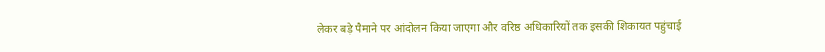लेकर बड़े पैमाने पर आंदोलन किया जाएगा और वरिष्ठ अधिकारियों तक इसकी शिकायत पहुंचाई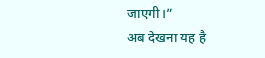जाएगी।”
अब देखना यह है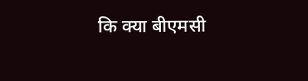कि क्या बीएमसी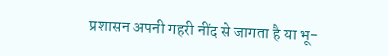प्रशासन अपनी गहरी नींद से जागता है या भू-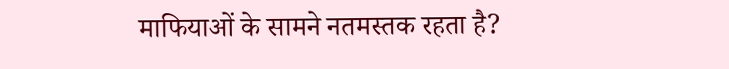माफियाओं के सामने नतमस्तक रहता है?